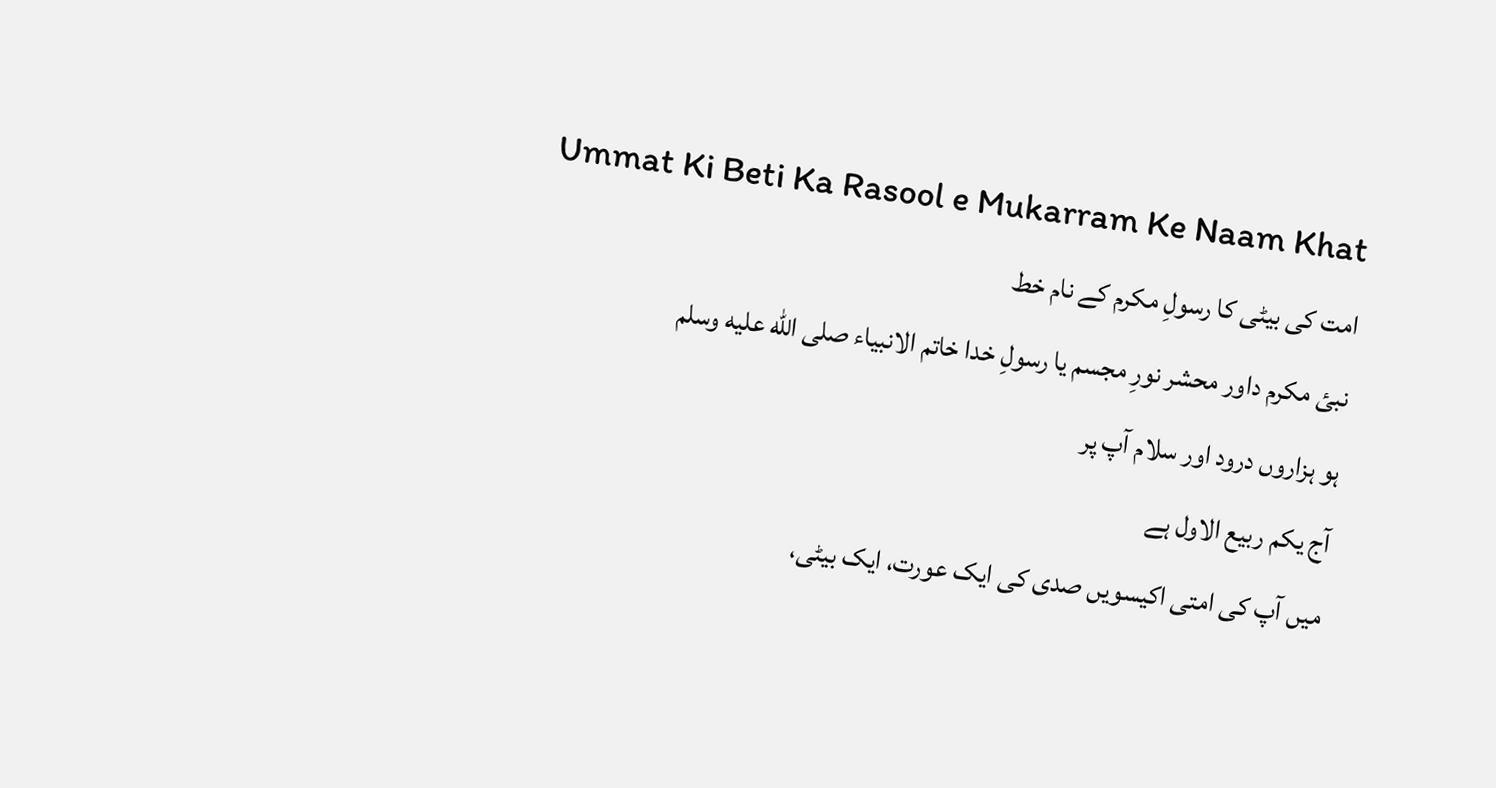Ummat Ki Beti Ka Rasool e Mukarram Ke Naam Khat
امت کی بیٹی کا رسولِ مکرم کے نام خط
نبئ مکرم داور محشر نورِ مجسم یا رسولِ خدا خاتم الانبیاء صلى الله عليه وسلم
ہو ہزاروں درود اور سلام آپ پر
آج یکم ربیع الاول ہے
میں آپ کی امتی اکیسویں صدی کی ایک عورت، ایک بیٹی،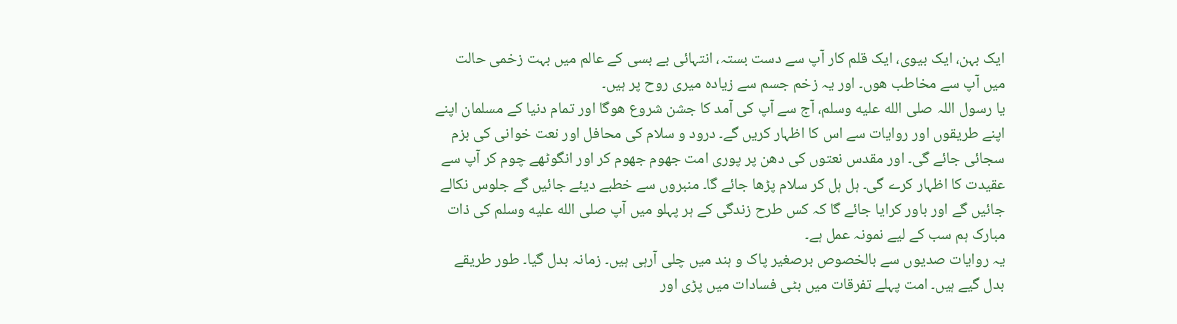ایک بہن، ایک بیوی، ایک قلم کار آپ سے دست بستہ، انتہائی بے بسی کے عالم میں بہت زخمی حالت میں آپ سے مخاطب ھوں۔ اور یہ زخم جسم سے زیادہ میری روح پر ہیں۔
یا رسول اللہ صلى الله عليه وسلم، آج سے آپ کی آمد کا جشن شروع ھوگا اور تمام دنیا کے مسلمان اپنے اپنے طریقوں اور روایات سے اس کا اظہار کریں گے۔ درود و سلام کی محافل اور نعت خوانی کی بزم سجائی جائے گی۔ اور مقدس نعتوں کی دھن پر پوری امت جھوم جھوم کر اور انگوٹھے چوم کر آپ سے عقیدت کا اظہار کرے گی۔ ہل ہل کر سلام پڑھا جائے گا۔ منبروں سے خطبے دیئے جائیں گے جلوس نکالے جائیں گے اور باور کرایا جائے گا کہ کس طرح زندگی کے ہر پہلو میں آپ صلى الله عليه وسلم کی ذات مبارک ہم سب کے لیے نمونہ عمل ہے۔
یہ روایات صدیوں سے بالخصوص برصغیر پاک و ہند میں چلی آرہی ہیں۔ زمانہ بدل گیا۔ طور طریقے بدل گیے ہیں۔ امت پہلے تفرقات میں بٹی فسادات میں پڑی اور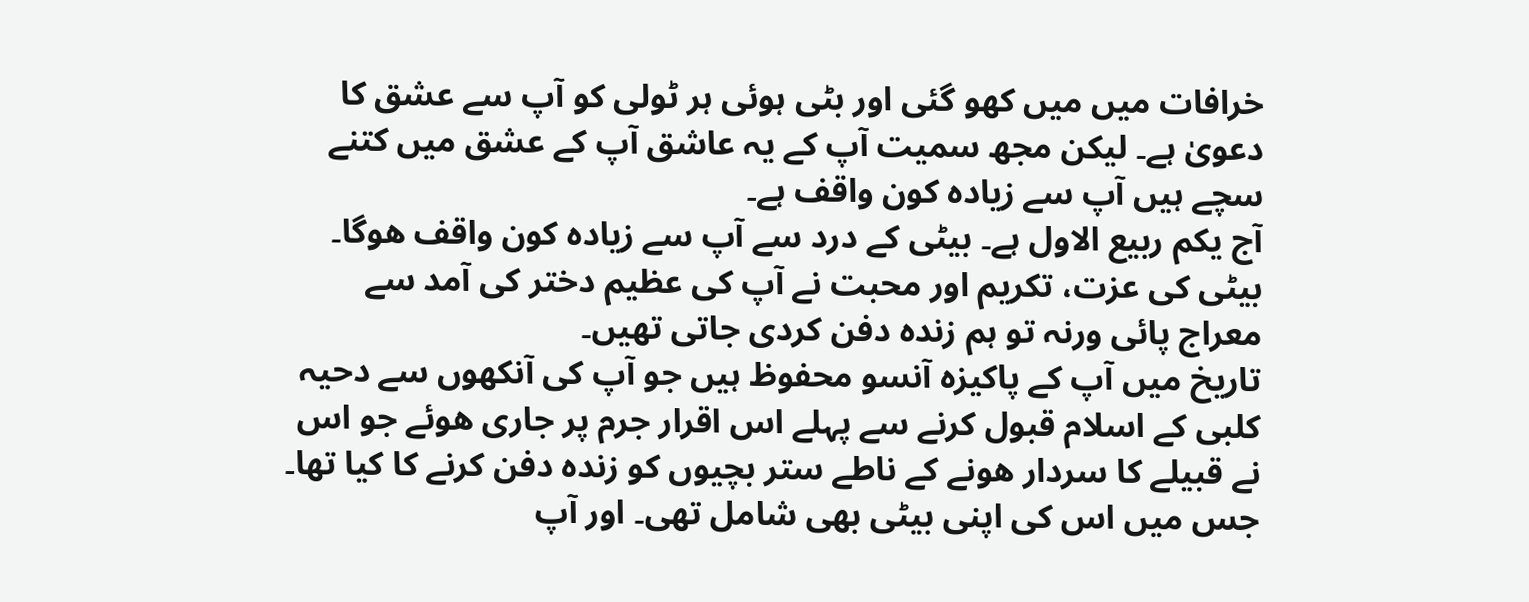خرافات میں میں کھو گئی اور بٹی ہوئی ہر ٹولی کو آپ سے عشق کا دعویٰ ہے۔ لیکن مجھ سمیت آپ کے یہ عاشق آپ کے عشق میں کتنے سچے ہیں آپ سے زیادہ کون واقف ہے۔
آج یکم ربیع الاول ہے۔ بیٹی کے درد سے آپ سے زیادہ کون واقف ھوگا۔ بیٹی کی عزت، تکریم اور محبت نے آپ کی عظیم دختر کی آمد سے معراج پائی ورنہ تو ہم زندہ دفن کردی جاتی تھیں۔
تاریخ میں آپ کے پاکیزہ آنسو محفوظ ہیں جو آپ کی آنکھوں سے دحیہ کلبی کے اسلام قبول کرنے سے پہلے اس اقرار جرم پر جاری ھوئے جو اس نے قبیلے کا سردار ھونے کے ناطے ستر بچیوں کو زندہ دفن کرنے کا کیا تھا۔ جس میں اس کی اپنی بیٹی بھی شامل تھی۔ اور آپ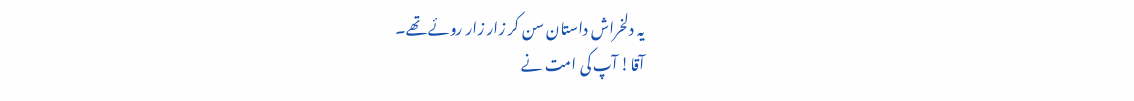یہ دلخراش داستان سن کر زار زار روئے تھے۔
آقا! آپ کی امت نے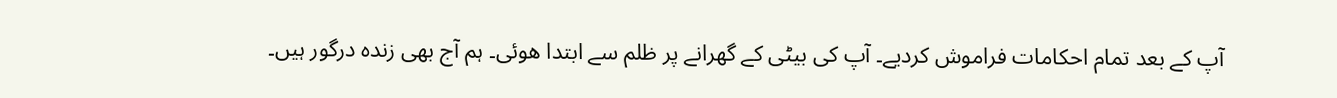آپ کے بعد تمام احکامات فراموش کردیے۔ آپ کی بیٹی کے گھرانے پر ظلم سے ابتدا ھوئی۔ ہم آج بھی زندہ درگور ہیں۔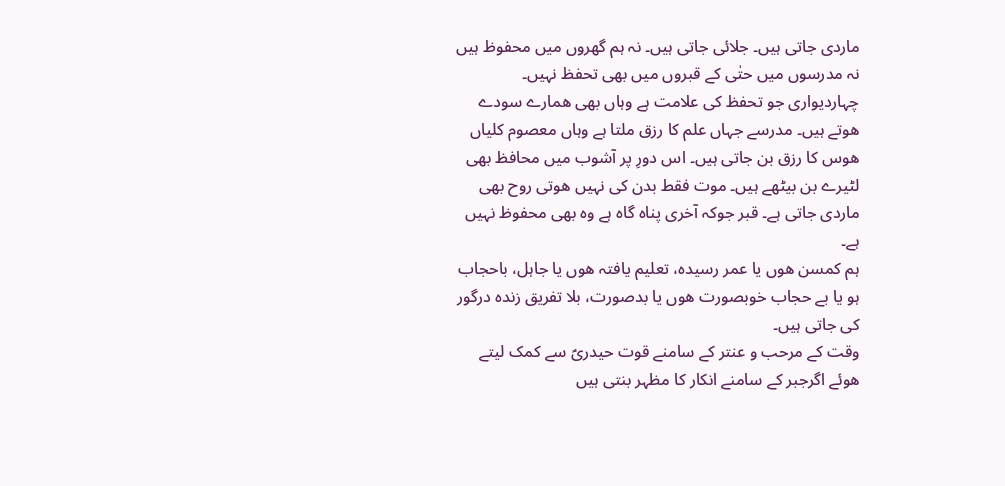ماردی جاتی ہیں۔ جلائی جاتی ہیں۔ نہ ہم گھروں میں محفوظ ہیں نہ مدرسوں میں حتٰی کے قبروں میں بھی تحفظ نہیں۔
چہاردیواری جو تحفظ کی علامت ہے وہاں بھی ھمارے سودے ھوتے ہیں۔ مدرسے جہاں علم کا رزق ملتا ہے وہاں معصوم کلیاں ھوس کا رزق بن جاتی ہیں۔ اس دورِ پر آشوب میں محافظ بھی لٹیرے بن بیٹھے ہیں۔ موت فقط بدن کی نہیں ھوتی روح بھی ماردی جاتی ہے۔ قبر جوکہ آخری پناہ گاہ ہے وہ بھی محفوظ نہیں ہے۔
ہم کمسن ھوں یا عمر رسیدہ، تعلیم یافتہ ھوں یا جاہل، باحجاب ہو یا بے حجاب خوبصورت ھوں یا بدصورت، بلا تفریق زندہ درگور کی جاتی ہیں۔
وقت کے مرحب و عنتر کے سامنے قوت حیدریؑ سے کمک لیتے ھوئے اگرجبر کے سامنے انکار کا مظہر بنتی ہیں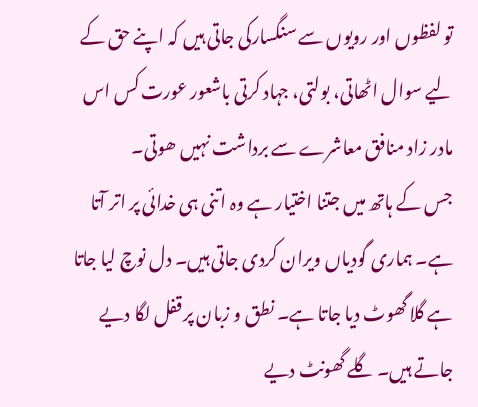تو لفظوں اور رویوں سے سنگسارکی جاتی ہیں کہ اپنے حق کے لیے سوال اٹھاتی، بولتی، جہاد کرتی باشعور عورت کس اس مادر زاد منافق معاشرے سے برداشت نہیں ھوتی۔
جس کے ہاتھ میں جتنا اختیار ہے وہ اتنی ہی خدائی پر اتر آتا ہے۔ ہماری گودیاں ویران کردی جاتی ہیں۔ دل نوچ لیا جاتا ہے گلا گھوٹ دیا جاتا ہے۔ نطق و زبان پر قفل لگا دیے جاتے ہیں۔ گلے گھونٹ دیے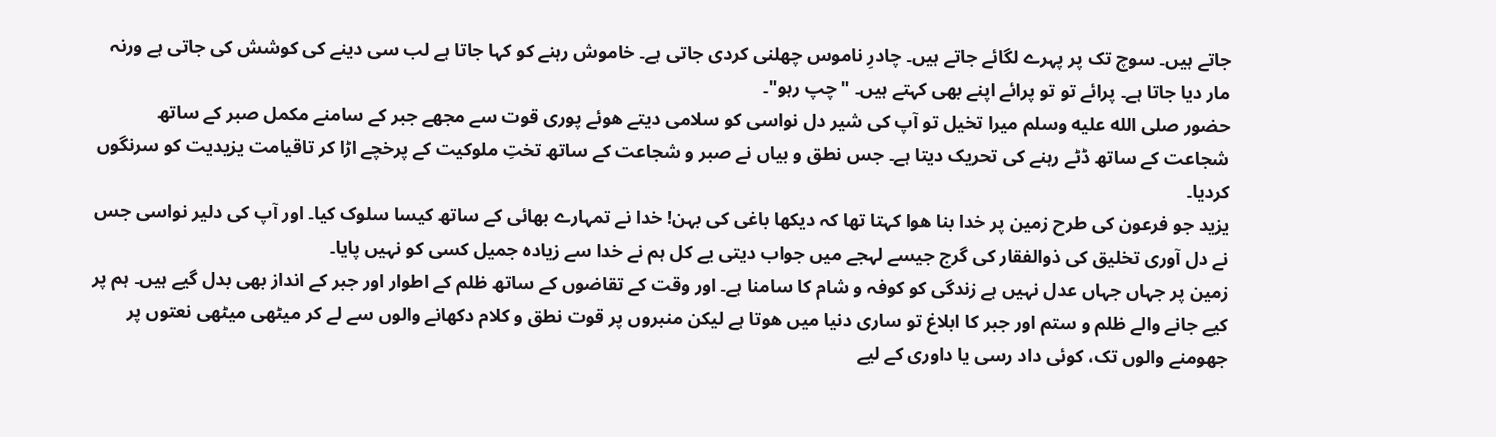جاتے ہیں۔ سوچ تک پر پہرے لگائے جاتے ہیں۔ چادرِ ناموس چھلنی کردی جاتی ہے۔ خاموش رہنے کو کہا جاتا ہے لب سی دینے کی کوشش کی جاتی ہے ورنہ مار دیا جاتا ہے۔ پرائے تو تو پرائے اپنے بھی کہتے ہیں۔ "چپ رہو"۔
حضور صلى الله عليه وسلم میرا تخیل تو آپ کی شیر دل نواسی کو سلامی دیتے ھوئے پوری قوت سے مجھے جبر کے سامنے مکمل صبر کے ساتھ شجاعت کے ساتھ ڈٹے رہنے کی تحریک دیتا ہے۔ جس نطق و بیاں نے صبر و شجاعت کے ساتھ تختِ ملوکیت کے پرخچے اڑا کر تاقیامت یزیدیت کو سرنگوں کردیا۔
یزید جو فرعون کی طرح زمین پر خدا بنا ھوا کہتا تھا کہ دیکھا باغی کی بہن! خدا نے تمہارے بھائی کے ساتھ کیسا سلوک کیا۔ اور آپ کی دلیر نواسی جس نے دل آوری تخلیق کی ذوالفقار کی گرج جیسے لہجے میں جواب دیتی یے کل ہم نے خدا سے زیادہ جمیل کسی کو نہیں پایا۔
زمین پر جہاں جہاں عدل نہیں ہے زندگی کو کوفہ و شام کا سامنا ہے۔ اور وقت کے تقاضوں کے ساتھ ظلم کے اطوار اور جبر کے انداز بھی بدل گیے ہیں۔ ہم پر کیے جانے والے ظلم و ستم اور جبر کا ابلاغ تو ساری دنیا میں ھوتا ہے لیکن منبروں پر قوت نطق و کلام دکھانے والوں سے لے کر میٹھی میٹھی نعتوں پر جھومنے والوں تک، کوئی داد رسی یا داوری کے لیے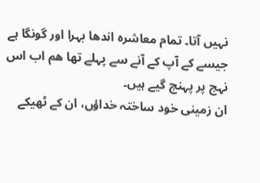نہیں آتا۔ تمام معاشرہ اندھا بہرا اور گونگا ہے جیسے کے آپ کے آنے سے پہلے تھا ھم اب اس نہج پر پہنچ گیے ہیں۔
ان زمینی خود ساختہ خداؤں، ان کے ٹھیکے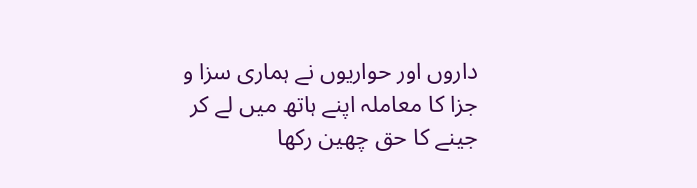داروں اور حواریوں نے ہماری سزا و جزا کا معاملہ اپنے ہاتھ میں لے کر جینے کا حق چھین رکھا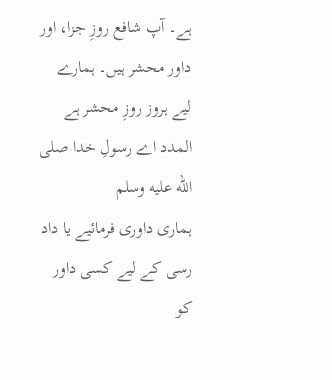ہے۔ آپ شافع روزِ جزا، اور داور محشر ہیں۔ ہمارے لیے ہروز روزِ محشر ہے
المدد اے رسولِ خدا صلى الله عليه وسلم
ہماری داوری فرمائیے یا داد رسی کے لیے کسی داور کو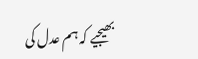بھیجیے کہ ہم عدل کی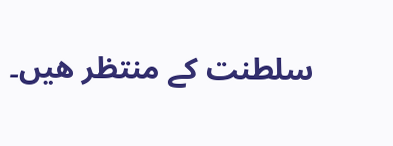سلطنت کے منتظر ھیں۔